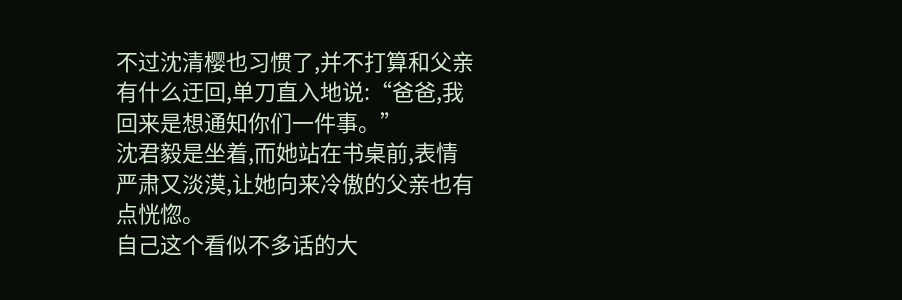不过沈清樱也习惯了,并不打算和父亲有什么迂回,单刀直入地说:“爸爸,我回来是想通知你们一件事。”
沈君毅是坐着,而她站在书桌前,表情严肃又淡漠,让她向来冷傲的父亲也有点恍惚。
自己这个看似不多话的大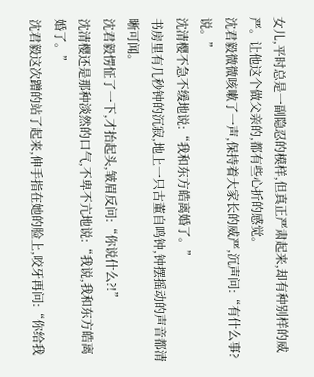女儿,平时总是一副隐忍的模样,但真正严肃起来,却有种别样的威严。让他这个做父亲的,都有些心折的感觉。
沈君毅微微咳嗽了一声,保持着大家长的威严,沉声问:“有什么事?说。”
沈清樱不急不缓地说:“我和东方皓离婚了。”
书房里有几秒钟的沉寂,地上一只古董自鸣钟,钟摆摇动的声音都清晰可闻。
沈君毅愣怔了一下,才抬起头,皱眉反问:“你说什么?!”
沈清樱还是那种淡然的口气,不卑不亢地说:“我说,我和东方皓离婚了。”
沈君毅这次蹭的站了起来,伸手指在她的脸上,咬牙再问:“你给我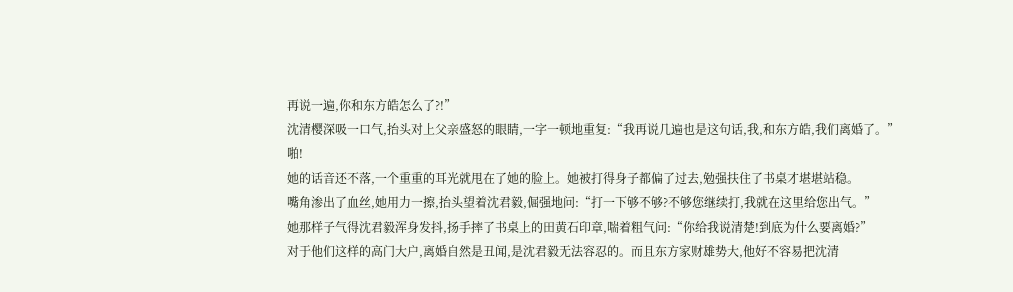再说一遍,你和东方皓怎么了?!”
沈清樱深吸一口气,抬头对上父亲盛怒的眼睛,一字一顿地重复:“我再说几遍也是这句话,我,和东方皓,我们离婚了。”
啪!
她的话音还不落,一个重重的耳光就甩在了她的脸上。她被打得身子都偏了过去,勉强扶住了书桌才堪堪站稳。
嘴角渗出了血丝,她用力一擦,抬头望着沈君毅,倔强地问:“打一下够不够?不够您继续打,我就在这里给您出气。”
她那样子气得沈君毅浑身发抖,扬手摔了书桌上的田黄石印章,喘着粗气问:“你给我说清楚!到底为什么要离婚?”
对于他们这样的高门大户,离婚自然是丑闻,是沈君毅无法容忍的。而且东方家财雄势大,他好不容易把沈清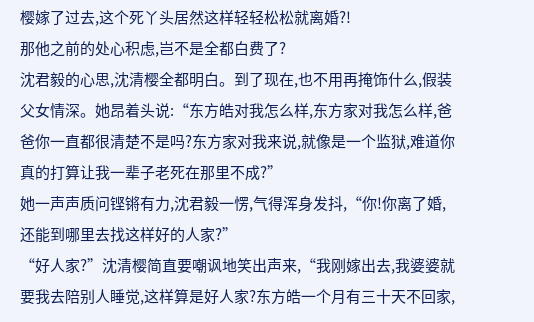樱嫁了过去,这个死丫头居然这样轻轻松松就离婚?!
那他之前的处心积虑,岂不是全都白费了?
沈君毅的心思,沈清樱全都明白。到了现在,也不用再掩饰什么,假装父女情深。她昂着头说:“东方皓对我怎么样,东方家对我怎么样,爸爸你一直都很清楚不是吗?东方家对我来说,就像是一个监狱,难道你真的打算让我一辈子老死在那里不成?”
她一声声质问铿锵有力,沈君毅一愣,气得浑身发抖,“你!你离了婚,还能到哪里去找这样好的人家?”
“好人家?”沈清樱简直要嘲讽地笑出声来,“我刚嫁出去,我婆婆就要我去陪别人睡觉,这样算是好人家?东方皓一个月有三十天不回家,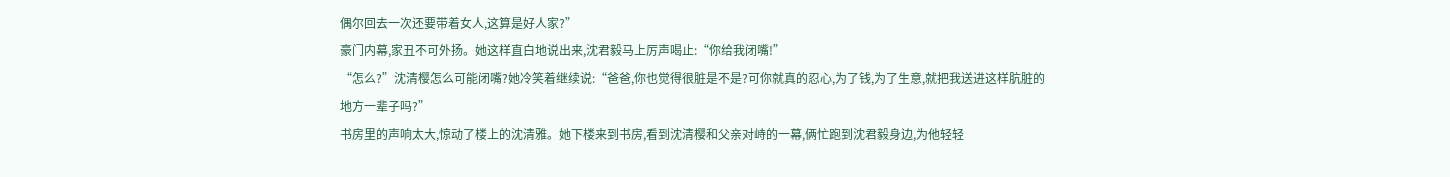偶尔回去一次还要带着女人,这算是好人家?”
豪门内幕,家丑不可外扬。她这样直白地说出来,沈君毅马上厉声喝止:“你给我闭嘴!”
“怎么?”沈清樱怎么可能闭嘴?她冷笑着继续说:“爸爸,你也觉得很脏是不是?可你就真的忍心,为了钱,为了生意,就把我送进这样肮脏的地方一辈子吗?”
书房里的声响太大,惊动了楼上的沈清雅。她下楼来到书房,看到沈清樱和父亲对峙的一幕,俩忙跑到沈君毅身边,为他轻轻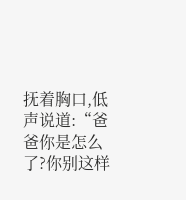抚着胸口,低声说道:“爸爸你是怎么了?你别这样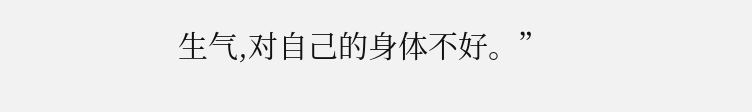生气,对自己的身体不好。”